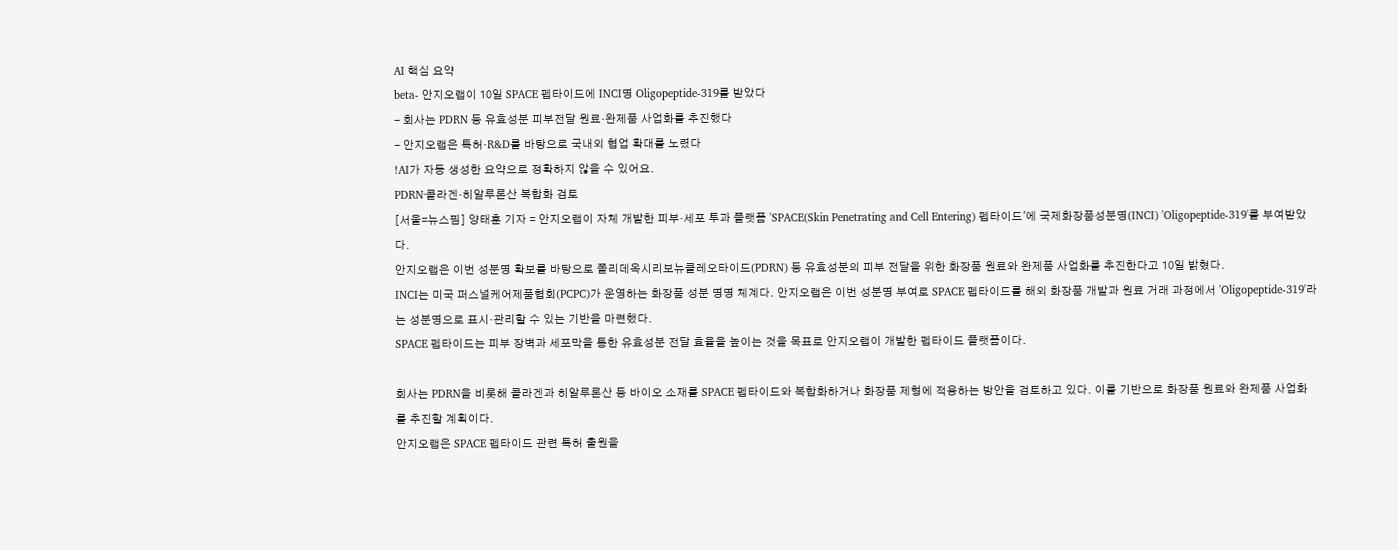AI 핵심 요약
beta- 안지오랩이 10일 SPACE 펩타이드에 INCI명 Oligopeptide-319를 받았다
- 회사는 PDRN 등 유효성분 피부전달 원료·완제품 사업화를 추진했다
- 안지오랩은 특허·R&D를 바탕으로 국내외 협업 확대를 노렸다
!AI가 자동 생성한 요약으로 정확하지 않을 수 있어요.
PDRN·콜라겐·히알루론산 복합화 검토
[서울=뉴스핌] 양태훈 기자 = 안지오랩이 자체 개발한 피부·세포 투과 플랫폼 'SPACE(Skin Penetrating and Cell Entering) 펩타이드'에 국제화장품성분명(INCI) 'Oligopeptide-319'를 부여받았다.
안지오랩은 이번 성분명 확보를 바탕으로 폴리데옥시리보뉴클레오타이드(PDRN) 등 유효성분의 피부 전달을 위한 화장품 원료와 완제품 사업화를 추진한다고 10일 밝혔다.
INCI는 미국 퍼스널케어제품협회(PCPC)가 운영하는 화장품 성분 명명 체계다. 안지오랩은 이번 성분명 부여로 SPACE 펩타이드를 해외 화장품 개발과 원료 거래 과정에서 'Oligopeptide-319'라는 성분명으로 표시·관리할 수 있는 기반을 마련했다.
SPACE 펩타이드는 피부 장벽과 세포막을 통한 유효성분 전달 효율을 높이는 것을 목표로 안지오랩이 개발한 펩타이드 플랫폼이다.

회사는 PDRN을 비롯해 콜라겐과 히알루론산 등 바이오 소재를 SPACE 펩타이드와 복합화하거나 화장품 제형에 적용하는 방안을 검토하고 있다. 이를 기반으로 화장품 원료와 완제품 사업화를 추진할 계획이다.
안지오랩은 SPACE 펩타이드 관련 특허 출원을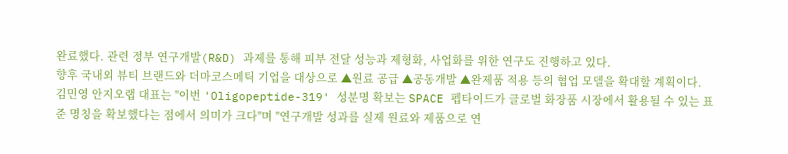완료했다. 관련 정부 연구개발(R&D) 과제를 통해 피부 전달 성능과 제형화, 사업화를 위한 연구도 진행하고 있다.
향후 국내외 뷰티 브랜드와 더마코스메틱 기업을 대상으로 ▲원료 공급 ▲공동개발 ▲완제품 적용 등의 협업 모델을 확대할 계획이다.
김민영 안지오랩 대표는 "이번 'Oligopeptide-319' 성분명 확보는 SPACE 펩타이드가 글로벌 화장품 시장에서 활용될 수 있는 표준 명칭을 확보했다는 점에서 의미가 크다"며 "연구개발 성과를 실제 원료와 제품으로 연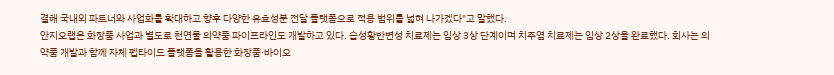결해 국내외 파트너와 사업화를 확대하고 향후 다양한 유효성분 전달 플랫폼으로 적용 범위를 넓혀 나가겠다"고 말했다.
안지오랩은 화장품 사업과 별도로 천연물 의약품 파이프라인도 개발하고 있다. 습성황반변성 치료제는 임상 3상 단계이며 치주염 치료제는 임상 2상을 완료했다. 회사는 의약품 개발과 함께 자체 펩타이드 플랫폼을 활용한 화장품·바이오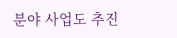분야 사업도 추진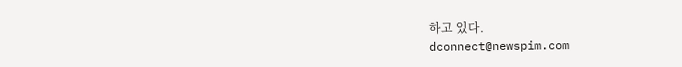하고 있다.
dconnect@newspim.com